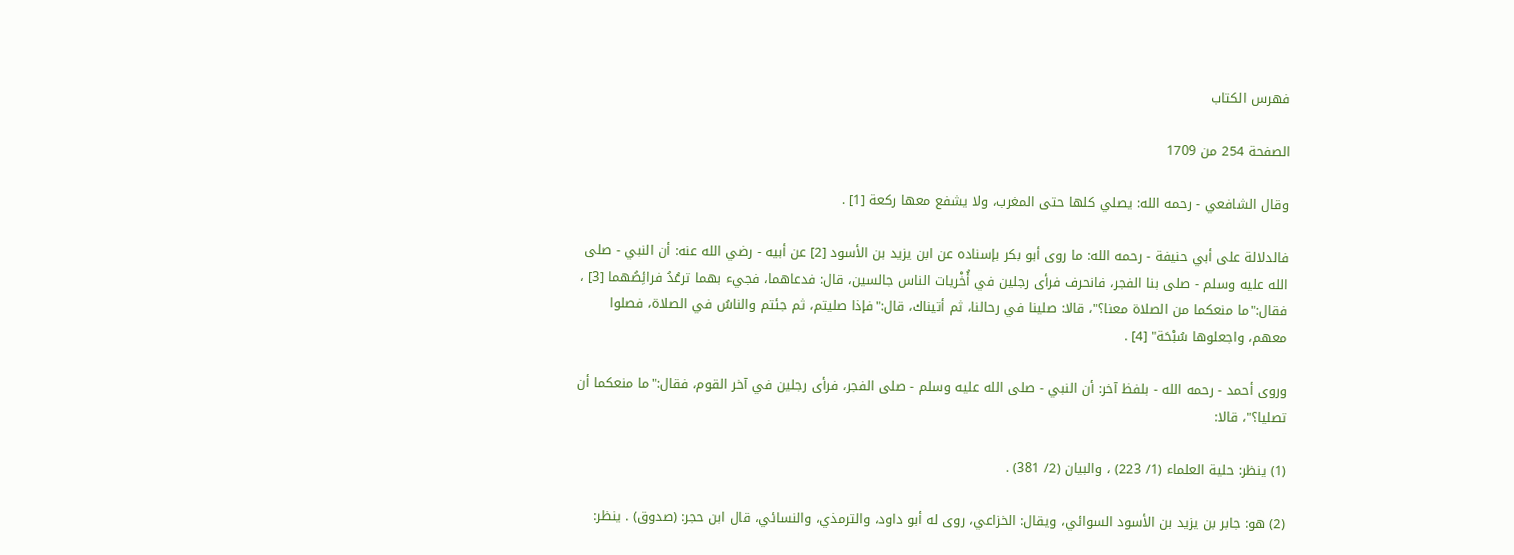فهرس الكتاب

الصفحة 254 من 1709

وقال الشافعي - رحمه الله: يصلي كلها حتى المغرب، ولا يشفع معها ركعة [1] .

فالدلالة على أبي حنيفة - رحمه الله: ما روى أبو بكر بإسناده عن ابن يزيد بن الأسود [2] عن أبيه - رضي الله عنه: أن النبي - صلى الله عليه وسلم - صلى بنا الفجر، فانحرف فرأى رجلين في أُخْريات الناس جالسين، قال: فدعاهما، فجيء بهما ترعُدُ فرائِصُهما [3] ، فقال:"ما منعكما من الصلاة معنا؟"، قالا: صلينا في رحالنا، ثم أتيناك، قال:"فإذا صليتم، ثم جئتم والناسُ في الصلاة، فصلوا معهم، واجعلوها سُبْحَة" [4] .

وروى أحمد - رحمه الله - بلفظ آخر: أن النبي - صلى الله عليه وسلم - صلى الفجر، فرأى رجلين في آخر القوم، فقال:"ما منعكما أن تصليا؟"، قالا:

(1) ينظر: حلية العلماء (1/ 223) ، والبيان (2/ 381) .

(2) هو: جابر بن يزيد بن الأسود السوائي، ويقال: الخزاعي، روى له أبو داود، والترمذي، والنسائي، قال ابن حجر: (صدوق) . ينظر: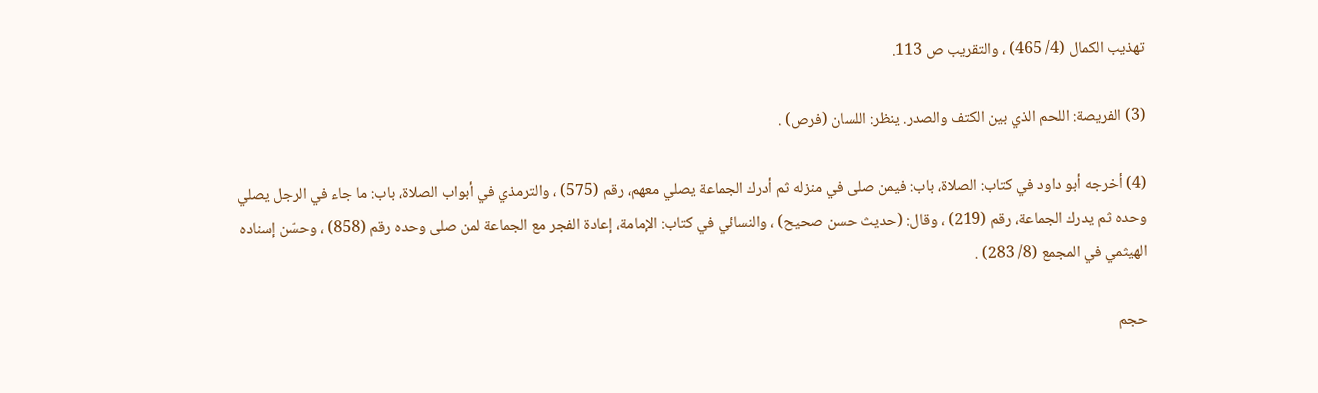تهذيب الكمال (4/ 465) ، والتقريب ص 113.

(3) الفريصة: اللحم الذي بين الكتف والصدر. ينظر: اللسان (فرص) .

(4) أخرجه أبو داود في كتاب: الصلاة، باب: فيمن صلى في منزله ثم أدرك الجماعة يصلي معهم، رقم (575) ، والترمذي في أبواب الصلاة، باب: ما جاء في الرجل يصلي وحده ثم يدرك الجماعة، رقم (219) ، وقال: (حديث حسن صحيح) ، والنسائي في كتاب: الإمامة، إعادة الفجر مع الجماعة لمن صلى وحده رقم (858) ، وحسّن إسناده الهيثمي في المجمع (8/ 283) .

حجم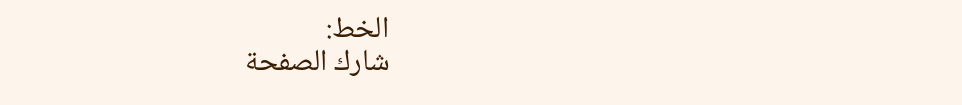الخط:
شارك الصفحة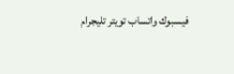فيسبوك واتساب تويتر تليجرام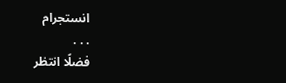انستجرام
. . .
فضلًا انتظر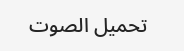تحميل الصوت